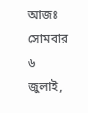আজঃ সোমবার ৬ জুলাই,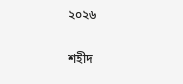২০২৬

শহীদ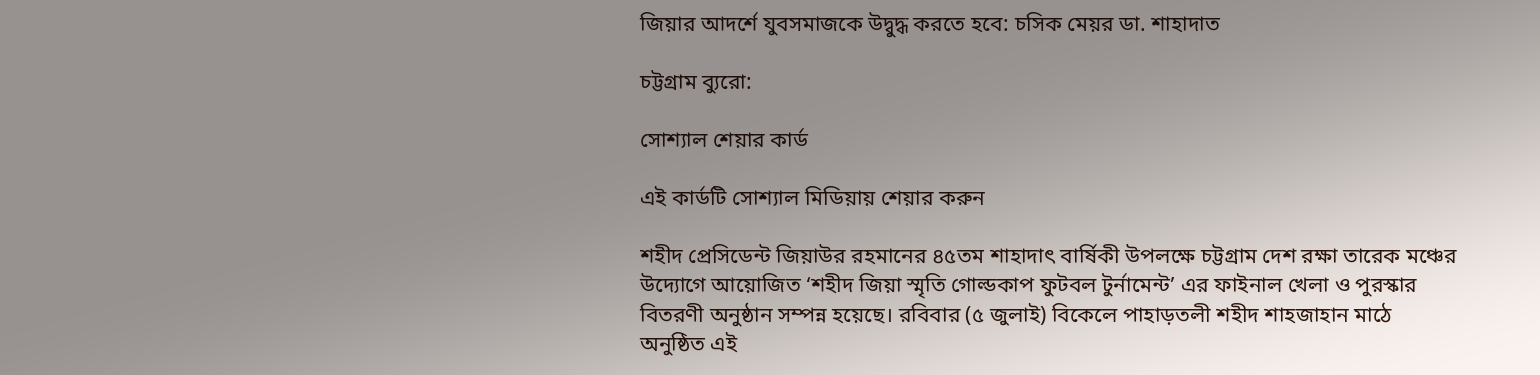জিয়ার আদর্শে যুবসমাজকে উদ্বুদ্ধ করতে হবে: চসিক মেয়র ডা. শাহাদাত

চট্টগ্রাম ব্যুরো:

সোশ্যাল শেয়ার কার্ড

এই কার্ডটি সোশ্যাল মিডিয়ায় শেয়ার করুন

শহীদ প্রেসিডেন্ট জিয়াউর রহমানের ৪৫তম শাহাদাৎ বার্ষিকী উপলক্ষে চট্টগ্রাম দেশ রক্ষা তারেক মঞ্চের উদ্যোগে আয়োজিত ‘শহীদ জিয়া স্মৃতি গোল্ডকাপ ফুটবল টুর্নামেন্ট’ এর ফাইনাল খেলা ও পুরস্কার বিতরণী অনুষ্ঠান সম্পন্ন হয়েছে। রবিবার (৫ জুলাই) বিকেলে পাহাড়তলী শহীদ শাহজাহান মাঠে অনুষ্ঠিত এই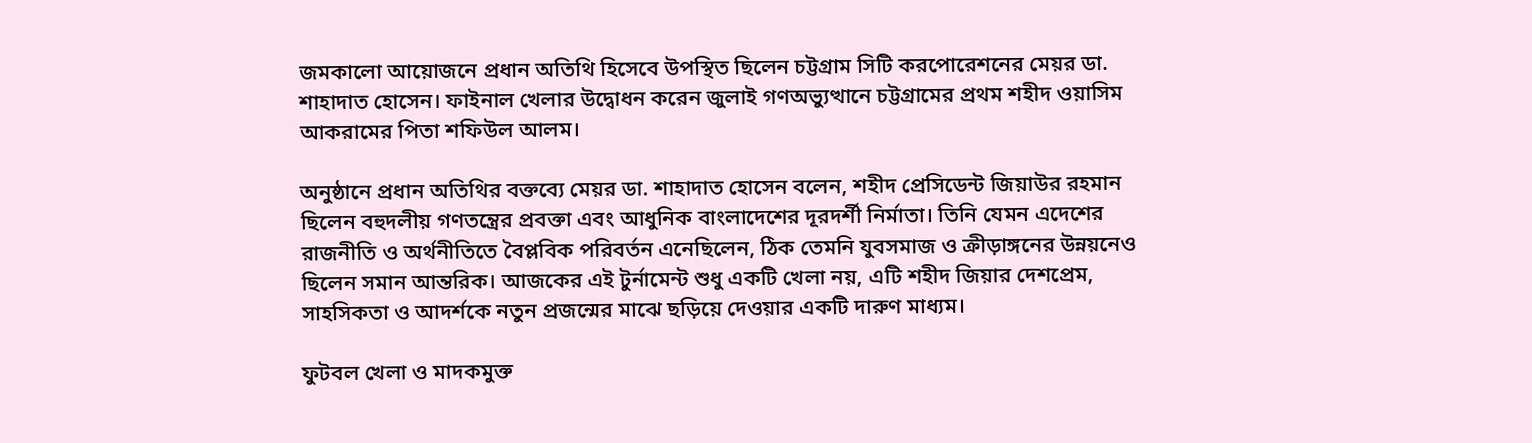জমকালো আয়োজনে প্রধান অতিথি হিসেবে উপস্থিত ছিলেন চট্টগ্রাম সিটি করপোরেশনের মেয়র ডা. শাহাদাত হোসেন। ফাইনাল খেলার উদ্বোধন করেন জুলাই গণঅভ্যুত্থানে চট্টগ্রামের প্রথম শহীদ ওয়াসিম আকরামের পিতা শফিউল আলম।

অনুষ্ঠানে প্রধান অতিথির বক্তব্যে মেয়র ডা. শাহাদাত হোসেন বলেন, শহীদ প্রেসিডেন্ট জিয়াউর রহমান ছিলেন বহুদলীয় গণতন্ত্রের প্রবক্তা এবং আধুনিক বাংলাদেশের দূরদর্শী নির্মাতা। তিনি যেমন এদেশের রাজনীতি ও অর্থনীতিতে বৈপ্লবিক পরিবর্তন এনেছিলেন, ঠিক তেমনি যুবসমাজ ও ক্রীড়াঙ্গনের উন্নয়নেও ছিলেন সমান আন্তরিক। আজকের এই টুর্নামেন্ট শুধু একটি খেলা নয়, এটি শহীদ জিয়ার দেশপ্রেম, সাহসিকতা ও আদর্শকে নতুন প্রজন্মের মাঝে ছড়িয়ে দেওয়ার একটি দারুণ মাধ্যম।

ফুটবল খেলা ও মাদকমুক্ত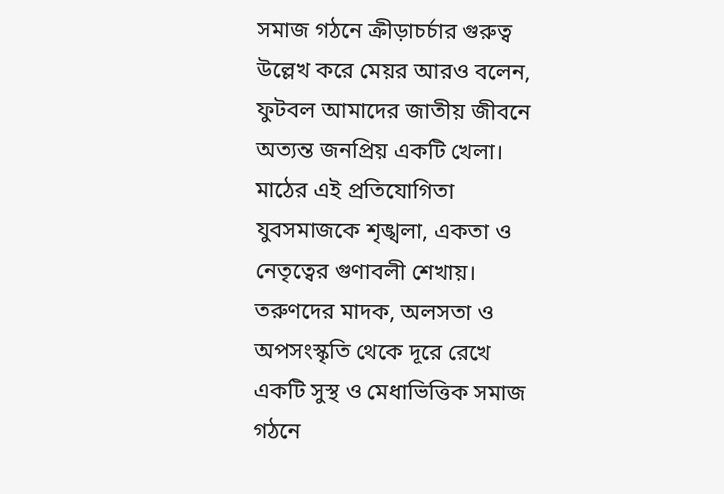সমাজ গঠনে ক্রীড়াচর্চার গুরুত্ব উল্লেখ করে মেয়র আরও বলেন, ফুটবল আমাদের জাতীয় জীবনে অত্যন্ত জনপ্রিয় একটি খেলা। মাঠের এই প্রতিযোগিতা যুবসমাজকে শৃঙ্খলা, একতা ও নেতৃত্বের গুণাবলী শেখায়। তরুণদের মাদক, অলসতা ও অপসংস্কৃতি থেকে দূরে রেখে একটি সুস্থ ও মেধাভিত্তিক সমাজ গঠনে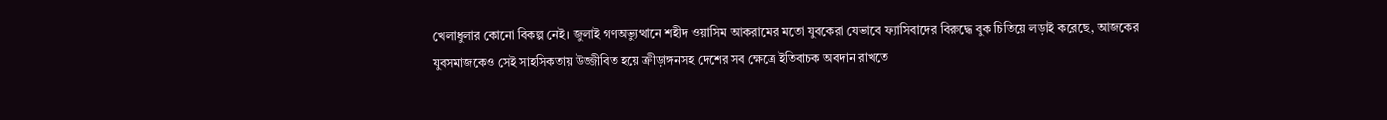খেলাধুলার কোনো বিকল্প নেই। জুলাই গণঅভ্যুত্থানে শহীদ ওয়াসিম আকরামের মতো যুবকেরা যেভাবে ফ্যাসিবাদের বিরুদ্ধে বুক চিতিয়ে লড়াই করেছে, আজকের যুবসমাজকেও সেই সাহসিকতায় উজ্জীবিত হয়ে ক্রীড়াঙ্গনসহ দেশের সব ক্ষেত্রে ইতিবাচক অবদান রাখতে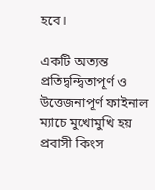হবে।

একটি অত্যন্ত প্রতিদ্বন্দ্বিতাপূর্ণ ও উত্তেজনাপূর্ণ ফাইনাল ম্যাচে মুখোমুখি হয় প্রবাসী কিংস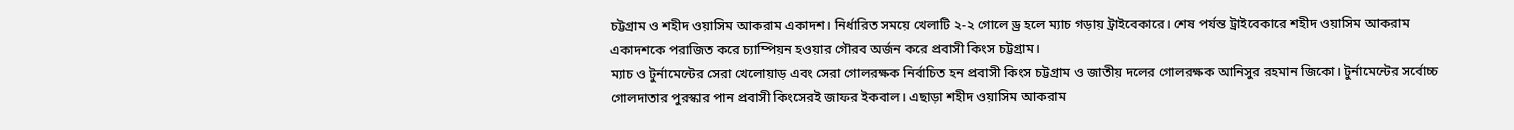চট্টগ্রাম ও শহীদ ওয়াসিম আকরাম একাদশ। নির্ধারিত সময়ে খেলাটি ২-২ গোলে ড্র হলে ম্যাচ গড়ায় ট্রাইবেকারে। শেষ পর্যন্ত ট্রাইবেকারে শহীদ ওয়াসিম আকরাম একাদশকে পরাজিত করে চ্যাম্পিয়ন হওয়ার গৌরব অর্জন করে প্রবাসী কিংস চট্টগ্রাম।
ম্যাচ ও টুর্নামেন্টের সেরা খেলোয়াড় এবং সেরা গোলরক্ষক নির্বাচিত হন প্রবাসী কিংস চট্টগ্রাম ও জাতীয় দলের গোলরক্ষক আনিসুর রহমান জিকো। টুর্নামেন্টের সর্বোচ্চ গোলদাতার পুরস্কার পান প্রবাসী কিংসেরই জাফর ইকবাল। এছাড়া শহীদ ওয়াসিম আকরাম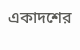একাদশের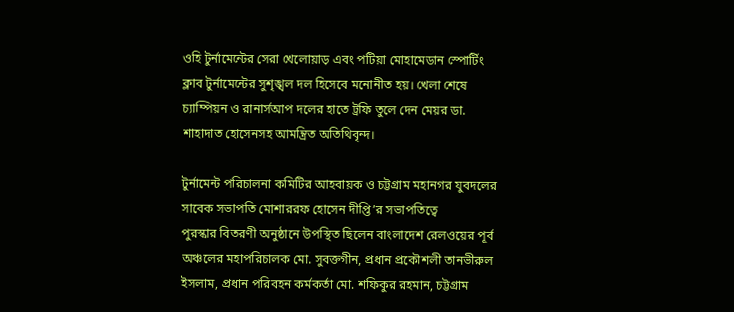ওহি টুর্নামেন্টের সেরা খেলোয়াড় এবং পটিয়া মোহামেডান স্পোর্টিং ক্লাব টুর্নামেন্টের সুশৃঙ্খল দল হিসেবে মনোনীত হয়। খেলা শেষে চ্যাম্পিয়ন ও রানার্সআপ দলের হাতে ট্রফি তুলে দেন মেয়র ডা. শাহাদাত হোসেনসহ আমন্ত্রিত অতিথিবৃন্দ।

টুর্নামেন্ট পরিচালনা কমিটির আহবায়ক ও চট্টগ্রাম মহানগর যুবদলের সাবেক সভাপতি মোশাররফ হোসেন দীপ্তি’র সভাপতিত্বে
পুরস্কার বিতরণী অনুষ্ঠানে উপস্থিত ছিলেন বাংলাদেশ রেলওয়ের পূর্ব অঞ্চলের মহাপরিচালক মো. সুবক্তগীন, প্রধান প্রকৌশলী তানভীরুল ইসলাম, প্রধান পরিবহন কর্মকর্তা মো. শফিকুর রহমান, চট্টগ্রাম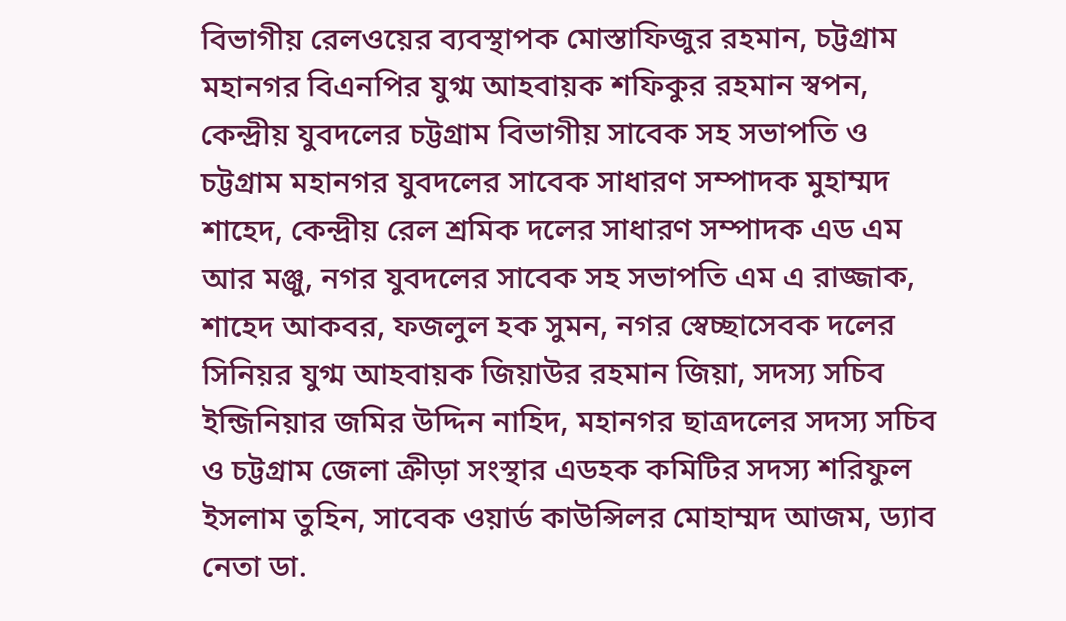বিভাগীয় রেলওয়ের ব্যবস্থাপক মোস্তাফিজুর রহমান, চট্টগ্রাম মহানগর বিএনপির যুগ্ম আহবায়ক শফিকুর রহমান স্বপন, কেন্দ্রীয় যুবদলের চট্টগ্রাম বিভাগীয় সাবেক সহ সভাপতি ও চট্টগ্রাম মহানগর যুবদলের সাবেক সাধারণ সম্পাদক মুহাম্মদ শাহেদ, কেন্দ্রীয় রেল শ্রমিক দলের সাধারণ সম্পাদক এড এম আর মঞ্জু, নগর যুবদলের সাবেক সহ সভাপতি এম এ রাজ্জাক, শাহেদ আকবর, ফজলুল হক সুমন, নগর স্বেচ্ছাসেবক দলের সিনিয়র যুগ্ম আহবায়ক জিয়াউর রহমান জিয়া, সদস্য সচিব ইন্জিনিয়ার জমির উদ্দিন নাহিদ, মহানগর ছাত্রদলের সদস্য সচিব ও চট্টগ্রাম জেলা ক্রীড়া সংস্থার এডহক কমিটির সদস্য শরিফুল ইসলাম তুহিন, সাবেক ওয়ার্ড কাউন্সিলর মোহাম্মদ আজম, ড্যাব নেতা ডা.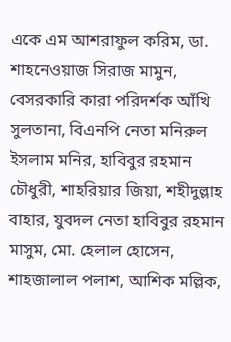একে এম আশরাফুল করিম, ডা. শাহনেওয়াজ সিরাজ মামুন, বেসরকারি কারা পরিদর্শক আঁখি সুলতানা, বিএনপি নেতা মনিরুল ইসলাম মনির, হাবিবুর রহমান চৌধুরী, শাহরিয়ার জিয়া, শহীদুল্লাহ বাহার, যুবদল নেতা হাবিবুর রহমান মাসুম, মো. হেলাল হোসেন, শাহজালাল পলাশ, আশিক মল্লিক,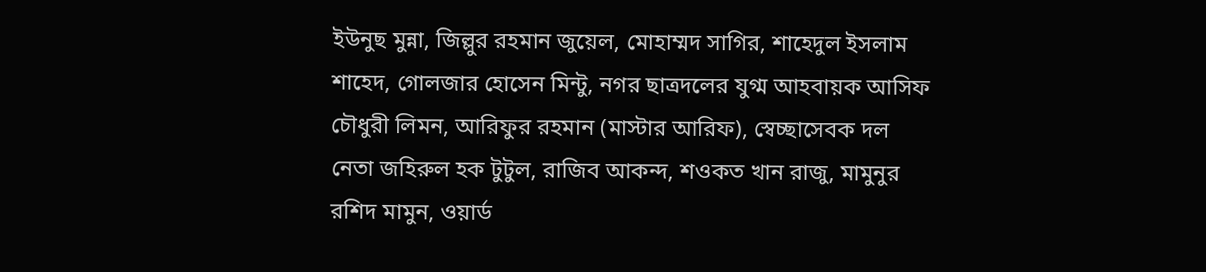ইউনুছ মুন্না, জিল্লুর রহমান জুয়েল, মোহাম্মদ সাগির, শাহেদুল ইসলাম শাহেদ, গোলজার হোসেন মিন্টু, নগর ছাত্রদলের যুগ্ম আহবায়ক আসিফ চৌধুরী লিমন, আরিফুর রহমান (মাস্টার আরিফ), স্বেচ্ছাসেবক দল নেতা জহিরুল হক টুটুল, রাজিব আকন্দ, শওকত খান রাজু, মামুনুর রশিদ মামুন, ওয়ার্ড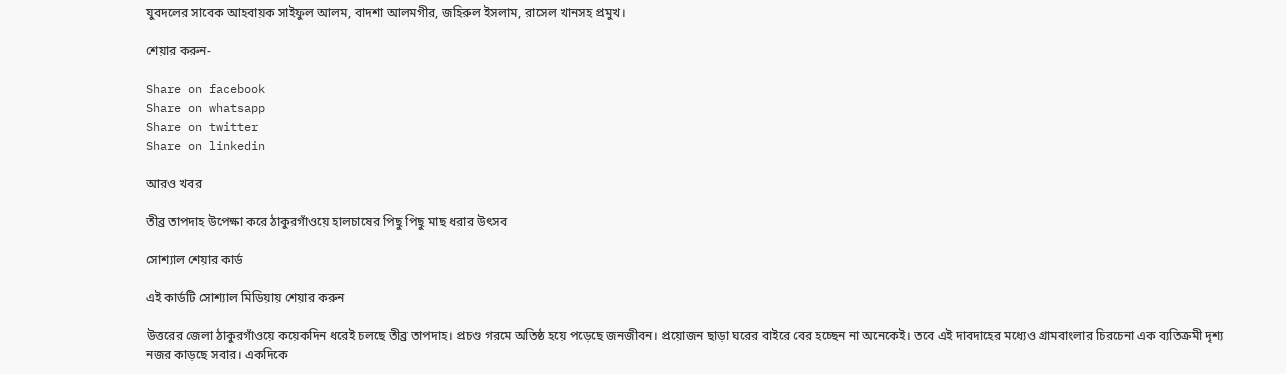যুবদলের সাবেক আহবায়ক সাইফুল আলম, বাদশা আলমগীর, জহিরুল ইসলাম, রাসেল খানসহ প্রমুখ।

শেয়ার করুন-

Share on facebook
Share on whatsapp
Share on twitter
Share on linkedin

আরও খবর

তীব্র তাপদাহ উপেক্ষা করে ঠাকুরগাঁওয়ে হালচাষের পিছু পিছু মাছ ধরার উৎসব

সোশ্যাল শেয়ার কার্ড

এই কার্ডটি সোশ্যাল মিডিয়ায় শেয়ার করুন

উত্তরের জেলা ঠাকুরগাঁওয়ে কয়েকদিন ধরেই চলছে তীব্র তাপদাহ। প্রচণ্ড গরমে অতিষ্ঠ হয়ে পড়েছে জনজীবন। প্রয়োজন ছাড়া ঘরের বাইরে বের হচ্ছেন না অনেকেই। তবে এই দাবদাহের মধ্যেও গ্রামবাংলার চিরচেনা এক ব্যতিক্রমী দৃশ্য নজর কাড়ছে সবার। একদিকে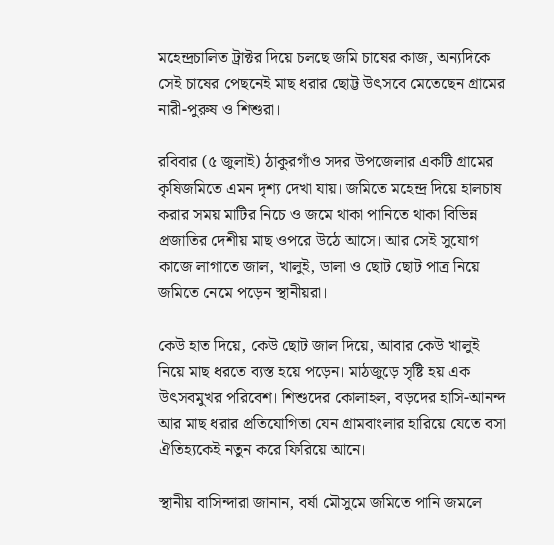মহেন্দ্রচালিত ট্রাক্টর দিয়ে চলছে জমি চাষের কাজ, অন্যদিকে সেই চাষের পেছনেই মাছ ধরার ছোট্ট উৎসবে মেতেছেন গ্রামের নারী-পুরুষ ও শিশুরা।

রবিবার (৫ জুলাই) ঠাকুরগাঁও সদর উপজেলার একটি গ্রামের কৃষিজমিতে এমন দৃশ্য দেখা যায়। জমিতে মহেন্দ্র দিয়ে হালচাষ করার সময় মাটির নিচে ও জমে থাকা পানিতে থাকা বিভিন্ন প্রজাতির দেশীয় মাছ ওপরে উঠে আসে। আর সেই সুযোগ কাজে লাগাতে জাল, খালুই, ডালা ও ছোট ছোট পাত্র নিয়ে জমিতে নেমে পড়েন স্থানীয়রা।

কেউ হাত দিয়ে, কেউ ছোট জাল দিয়ে, আবার কেউ খালুই নিয়ে মাছ ধরতে ব্যস্ত হয়ে পড়েন। মাঠজুড়ে সৃষ্টি হয় এক উৎসবমুখর পরিবেশ। শিশুদের কোলাহল, বড়দের হাসি-আনন্দ আর মাছ ধরার প্রতিযোগিতা যেন গ্রামবাংলার হারিয়ে যেতে বসা ঐতিহ্যকেই নতুন করে ফিরিয়ে আনে।

স্থানীয় বাসিন্দারা জানান, বর্ষা মৌসুমে জমিতে পানি জমলে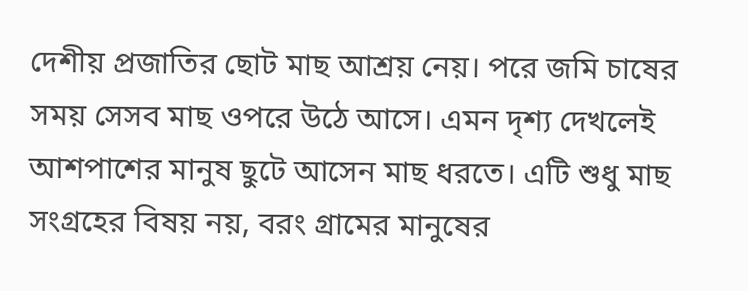দেশীয় প্রজাতির ছোট মাছ আশ্রয় নেয়। পরে জমি চাষের সময় সেসব মাছ ওপরে উঠে আসে। এমন দৃশ্য দেখলেই আশপাশের মানুষ ছুটে আসেন মাছ ধরতে। এটি শুধু মাছ সংগ্রহের বিষয় নয়, বরং গ্রামের মানুষের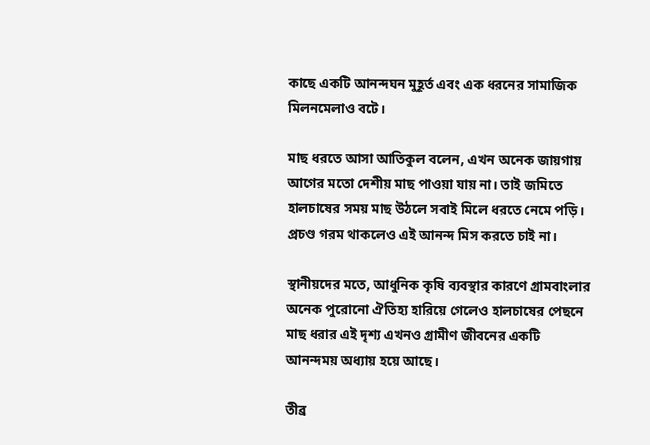কাছে একটি আনন্দঘন মুহূর্ত এবং এক ধরনের সামাজিক মিলনমেলাও বটে।

মাছ ধরতে আসা আতিকুল বলেন, এখন অনেক জায়গায় আগের মতো দেশীয় মাছ পাওয়া যায় না। তাই জমিতে হালচাষের সময় মাছ উঠলে সবাই মিলে ধরতে নেমে পড়ি। প্রচণ্ড গরম থাকলেও এই আনন্দ মিস করতে চাই না।

স্থানীয়দের মতে, আধুনিক কৃষি ব্যবস্থার কারণে গ্রামবাংলার অনেক পুরোনো ঐতিহ্য হারিয়ে গেলেও হালচাষের পেছনে মাছ ধরার এই দৃশ্য এখনও গ্রামীণ জীবনের একটি আনন্দময় অধ্যায় হয়ে আছে।

তীব্র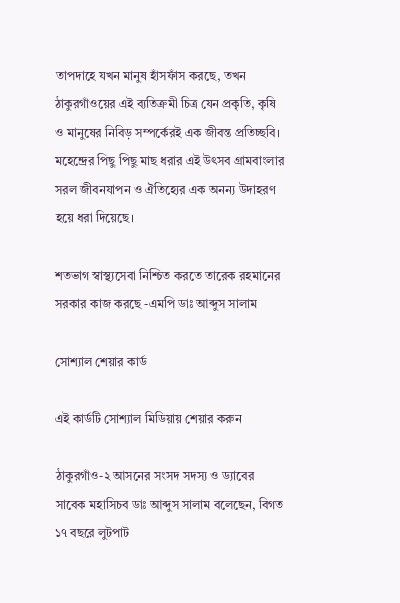তাপদাহে যখন মানুষ হাঁসফাঁস করছে, তখন ঠাকুরগাঁওয়ের এই ব্যতিক্রমী চিত্র যেন প্রকৃতি, কৃষি ও মানুষের নিবিড় সম্পর্কেরই এক জীবন্ত প্রতিচ্ছবি। মহেন্দ্রের পিছু পিছু মাছ ধরার এই উৎসব গ্রামবাংলার সরল জীবনযাপন ও ঐতিহ্যের এক অনন্য উদাহরণ হয়ে ধরা দিয়েছে।

শতভাগ স্বাস্থ্যসেবা নিশ্চিত করতে তারেক রহমানের সরকার কাজ করছে -এমপি ডাঃ আব্দুস সালাম

সোশ্যাল শেয়ার কার্ড

এই কার্ডটি সোশ্যাল মিডিয়ায় শেয়ার করুন

ঠাকুরগাঁও-২ আসনের সংসদ সদস্য ও ড্যাবের সাবেক মহাসিচব ডাঃ আব্দুস সালাম বলেছেন, বিগত ১৭ বছরে লুটপাট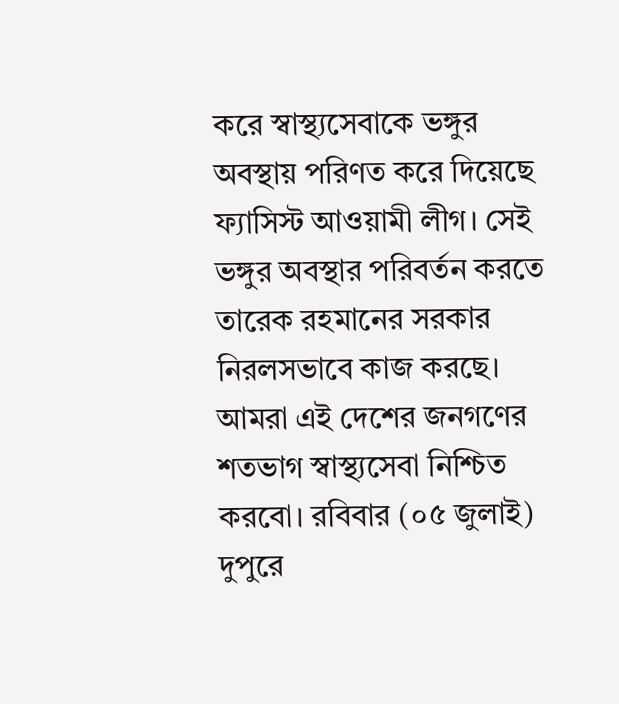করে স্বাস্থ্যসেবাকে ভঙ্গুর অবস্থায় পরিণত করে দিয়েছে ফ্যাসিস্ট আওয়ামী লীগ। সেই ভঙ্গুর অবস্থার পরিবর্তন করতে তারেক রহমানের সরকার নিরলসভাবে কাজ করছে। আমরা এই দেশের জনগণের শতভাগ স্বাস্থ্যসেবা নিশ্চিত করবো। রবিবার (০৫ জুলাই) দুপুরে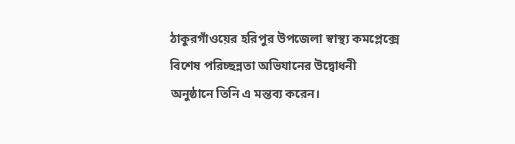ঠাকুরগাঁওয়ের হরিপুর উপজেলা স্বাস্থ্য কমপ্লেক্সে বিশেষ পরিচ্ছন্নতা অভিযানের উদ্বোধনী অনুষ্ঠানে তিনি এ মন্তব্য করেন।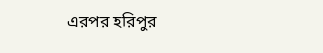এরপর হরিপুর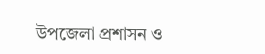উপজেলা প্রশাসন ও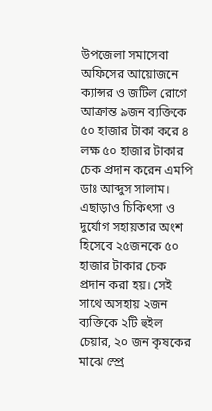উপজেলা সমাসেবা অফিসের আয়োজনে ক্যান্সর ও জটিল রোগে আক্রান্ত ৯জন ব্যক্তিকে ৫০ হাজার টাকা করে ৪ লক্ষ ৫০ হাজার টাকার চেক প্রদান করেন এমপি ডাঃ আব্দুস সালাম। এছাড়াও চিকিৎসা ও দুর্যোগ সহায়তার অংশ হিসেবে ২৫জনকে ৫০ হাজার টাকার চেক প্রদান করা হয়। সেই সাথে অসহায় ২জন ব্যক্তিকে ২টি হুইল চেয়ার, ২০ জন কৃষকের মাঝে স্প্রে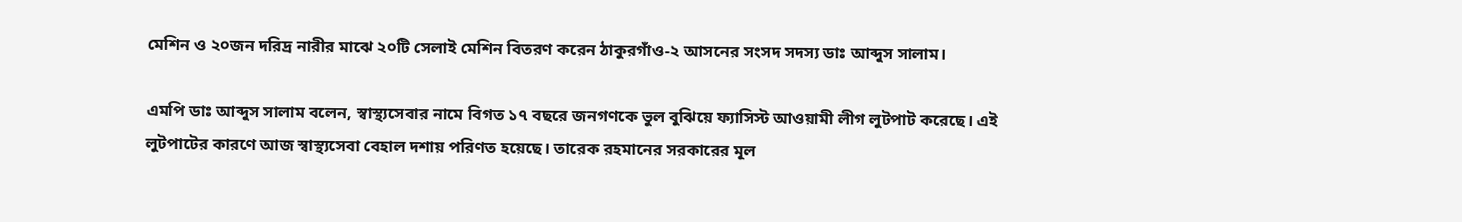মেশিন ও ২০জন দরিদ্র নারীর মাঝে ২০টি সেলাই মেশিন বিতরণ করেন ঠাকুরগাঁও-২ আসনের সংসদ সদস্য ডাঃ আব্দুস সালাম।

এমপি ডাঃ আব্দুস সালাম বলেন, স্বাস্থ্যসেবার নামে বিগত ১৭ বছরে জনগণকে ভুল বুঝিয়ে ফ্যাসিস্ট আওয়ামী লীগ লুটপাট করেছে। এই লুটপাটের কারণে আজ স্বাস্থ্যসেবা বেহাল দশায় পরিণত হয়েছে। তারেক রহমানের সরকারের মূল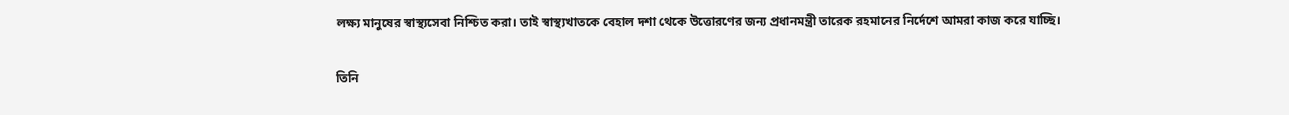লক্ষ্য মানুষের স্বাস্থ্যসেবা নিশ্চিত করা। তাই স্বাস্থ্যখাতকে বেহাল দশা থেকে উত্তোরণের জন্য প্রধানমন্ত্রী তারেক রহমানের নির্দেশে আমরা কাজ করে যাচ্ছি।

তিনি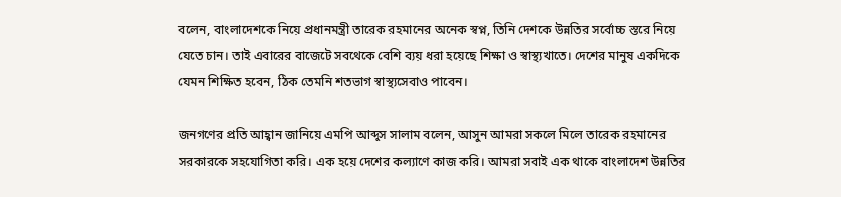বলেন, বাংলাদেশকে নিয়ে প্রধানমন্ত্রী তারেক রহমানের অনেক স্বপ্ন, তিনি দেশকে উন্নতির সর্বোচ্চ স্তরে নিয়ে যেতে চান। তাই এবারের বাজেটে সবথেকে বেশি ব্যয় ধরা হয়েছে শিক্ষা ও স্বাস্থ্যখাতে। দেশের মানুষ একদিকে যেমন শিক্ষিত হবেন, ঠিক তেমনি শতভাগ স্বাস্থ্যসেবাও পাবেন।

জনগণের প্রতি আহ্বান জানিয়ে এমপি আব্দুস সালাম বলেন, আসুন আমরা সকলে মিলে তারেক রহমানের সরকারকে সহযোগিতা করি। এক হয়ে দেশের কল্যাণে কাজ করি। আমরা সবাই এক থাকে বাংলাদেশ উন্নতির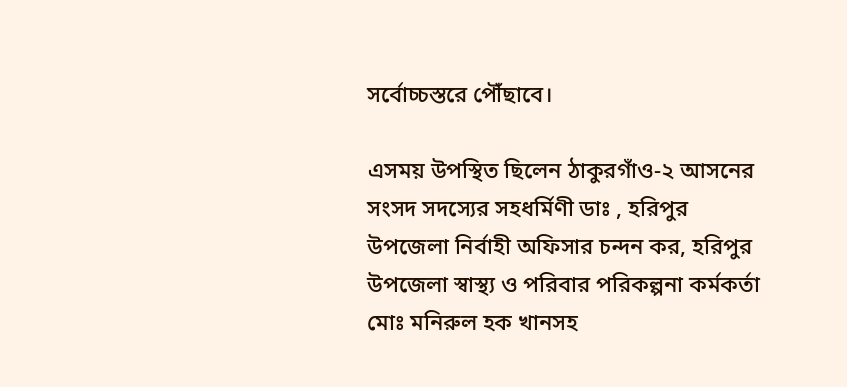সর্বোচ্চস্তরে পৌঁছাবে।

এসময় উপস্থিত ছিলেন ঠাকুরগাঁও-২ আসনের সংসদ সদস্যের সহধর্মিণী ডাঃ , হরিপুর উপজেলা নির্বাহী অফিসার চন্দন কর, হরিপুর উপজেলা স্বাস্থ্য ও পরিবার পরিকল্পনা কর্মকর্তা মোঃ মনিরুল হক খানসহ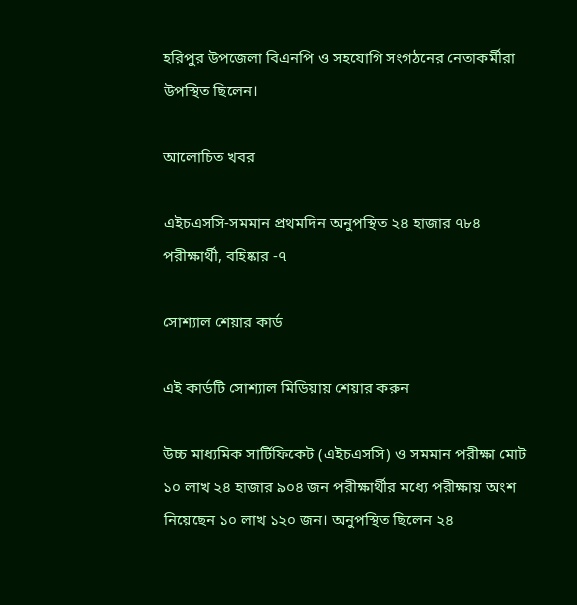হরিপুর উপজেলা বিএনপি ও সহযোগি সংগঠনের নেতাকর্মীরা উপস্থিত ছিলেন।

আলোচিত খবর

এইচএসসি-সমমান প্রথমদিন অনুপস্থিত ২৪ হাজার ৭৮৪ পরীক্ষার্থী, বহিষ্কার -৭

সোশ্যাল শেয়ার কার্ড

এই কার্ডটি সোশ্যাল মিডিয়ায় শেয়ার করুন

উচ্চ মাধ্যমিক সার্টিফিকেট (এইচএসসি) ও সমমান পরীক্ষা মোট ১০ লাখ ২৪ হাজার ৯০৪ জন পরীক্ষার্থীর মধ্যে পরীক্ষায় অংশ নিয়েছেন ১০ লাখ ১২০ জন। অনুপস্থিত ছিলেন ২৪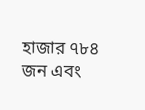হাজার ৭৮৪ জন এবং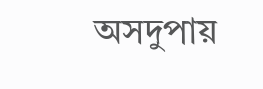অসদুপায়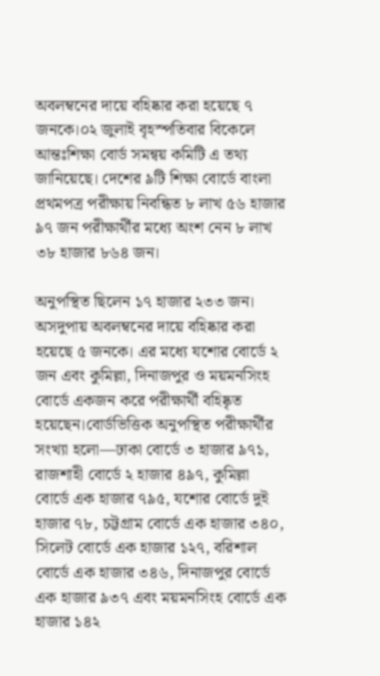অবলম্বনের দায়ে বহিষ্কার করা হয়েছে ৭ জনকে।০২ জুলাই বৃহস্পতিবার বিকেলে আন্তঃশিক্ষা বোর্ড সমন্বয় কমিটি এ তথ্য জানিয়েছে। দেশের ৯টি শিক্ষা বোর্ডে বাংলা প্রথমপত্র পরীক্ষায় নিবন্ধিত ৮ লাখ ৫৬ হাজার ৯৭ জন পরীক্ষার্থীর মধ্যে অংশ নেন ৮ লাখ ৩৮ হাজার ৮৬৪ জন।

অনুপস্থিত ছিলেন ১৭ হাজার ২৩৩ জন। অসদুপায় অবলম্বনের দায়ে বহিষ্কার করা হয়েছে ৫ জনকে। এর মধ্যে যশোর বোর্ডে ২ জন এবং কুমিল্লা, দিনাজপুর ও ময়মনসিংহ বোর্ডে একজন করে পরীক্ষার্থী বহিষ্কৃত হয়েছেন।বোর্ডভিত্তিক অনুপস্থিত পরীক্ষার্থীর সংখ্যা হলো—ঢাকা বোর্ডে ৩ হাজার ৯৭১, রাজশাহী বোর্ডে ২ হাজার ৪৯৭, কুমিল্লা বোর্ডে এক হাজার ৭৯৫, যশোর বোর্ডে দুই হাজার ৭৮, চট্টগ্রাম বোর্ডে এক হাজার ৩৪০, সিলেট বোর্ডে এক হাজার ১২৭, বরিশাল বোর্ডে এক হাজার ৩৪৬, দিনাজপুর বোর্ডে এক হাজার ৯৩৭ এবং ময়মনসিংহ বোর্ডে এক হাজার ১৪২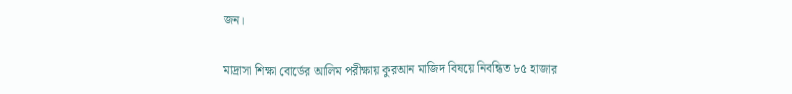জন।

মাদ্রাসা শিক্ষা বোর্ডের আলিম পরীক্ষায় কুরআন মাজিদ বিষয়ে নিবন্ধিত ৮৫ হাজার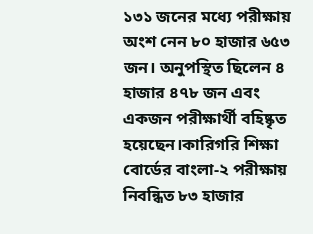১৩১ জনের মধ্যে পরীক্ষায় অংশ নেন ৮০ হাজার ৬৫৩ জন। অনুপস্থিত ছিলেন ৪ হাজার ৪৭৮ জন এবং একজন পরীক্ষার্থী বহিষ্কৃত হয়েছেন।কারিগরি শিক্ষা বোর্ডের বাংলা-২ পরীক্ষায় নিবন্ধিত ৮৩ হাজার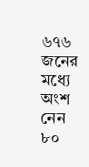৬৭৬ জনের মধ্যে অংশ নেন ৮০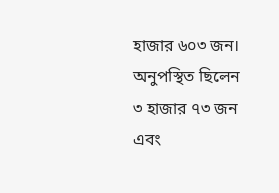হাজার ৬০৩ জন। অনুপস্থিত ছিলেন ৩ হাজার ৭৩ জন এবং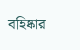বহিষ্কার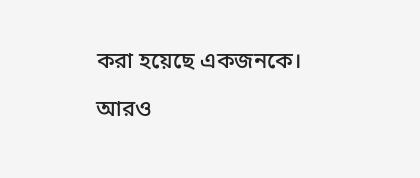করা হয়েছে একজনকে।

আরও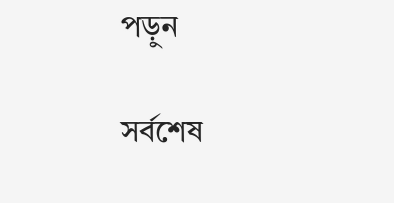পড়ুন

সর্বশেষ